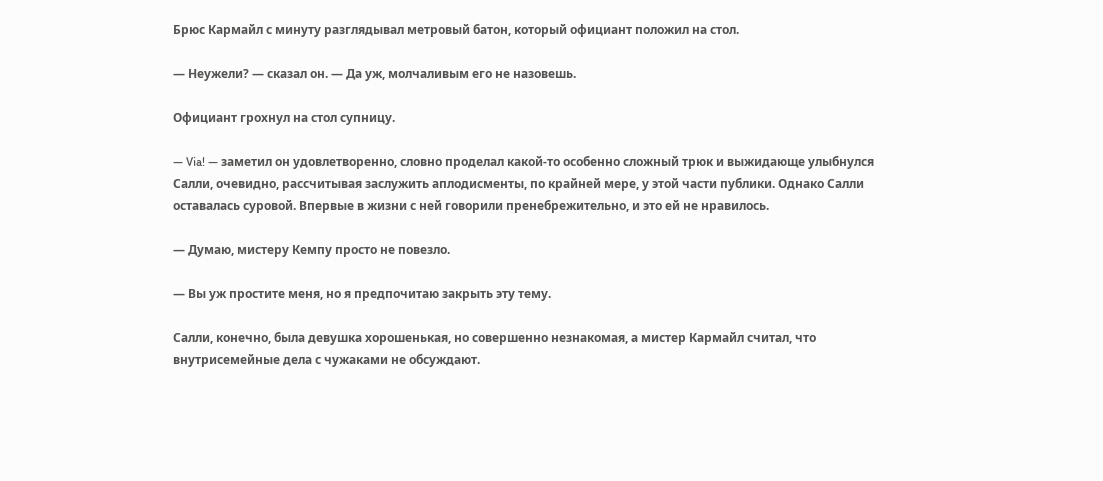Брюс Кармайл с минуту разглядывал метровый батон, который официант положил на стол.

— Неужели? — сказал он. — Да уж, молчаливым его не назовешь.

Официант грохнул на стол супницу.

— Via! — заметил он удовлетворенно, словно проделал какой-то особенно сложный трюк и выжидающе улыбнулся Салли, очевидно, рассчитывая заслужить аплодисменты, по крайней мере, у этой части публики. Однако Салли оставалась суровой. Впервые в жизни с ней говорили пренебрежительно, и это ей не нравилось.

— Думаю, мистеру Кемпу просто не повезло.

— Вы уж простите меня, но я предпочитаю закрыть эту тему.

Салли, конечно, была девушка хорошенькая, но совершенно незнакомая, а мистер Кармайл считал, что внутрисемейные дела с чужаками не обсуждают.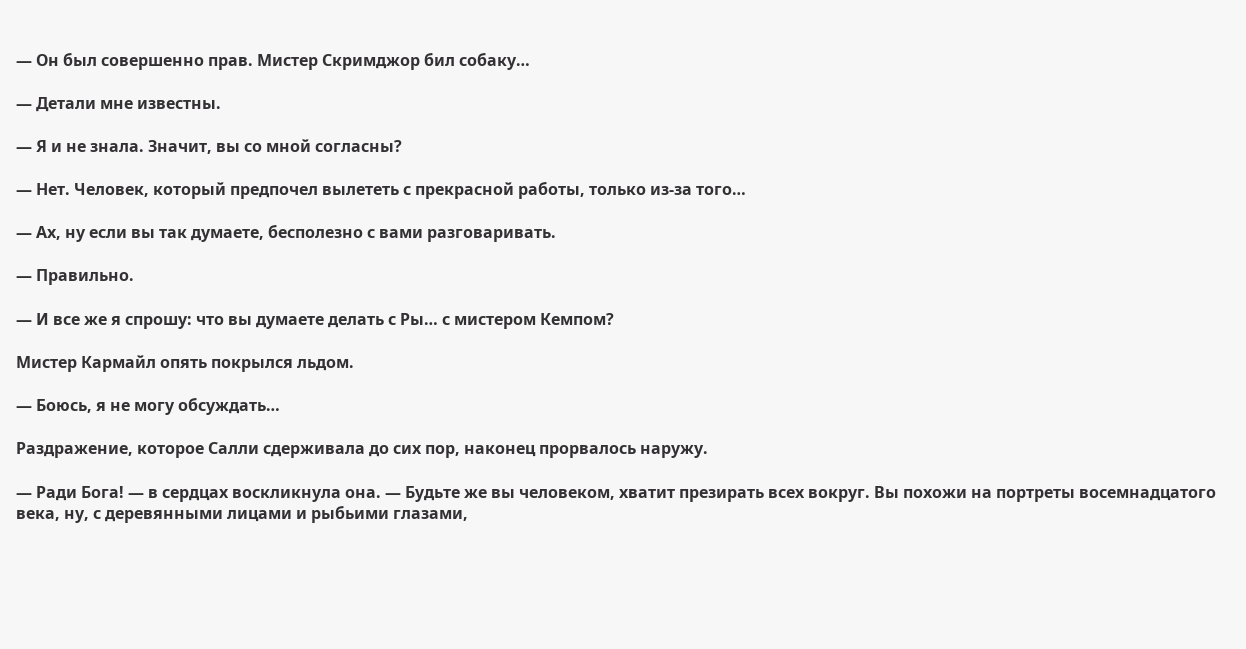— Он был совершенно прав. Мистер Скримджор бил собаку…

— Детали мне известны.

— Я и не знала. Значит, вы со мной согласны?

— Нет. Человек, который предпочел вылететь с прекрасной работы, только из-за того…

— Ах, ну если вы так думаете, бесполезно с вами разговаривать.

— Правильно.

— И все же я спрошу: что вы думаете делать с Ры… с мистером Кемпом?

Мистер Кармайл опять покрылся льдом.

— Боюсь, я не могу обсуждать…

Раздражение, которое Салли сдерживала до сих пор, наконец прорвалось наружу.

— Ради Бога! — в сердцах воскликнула она. — Будьте же вы человеком, хватит презирать всех вокруг. Вы похожи на портреты восемнадцатого века, ну, с деревянными лицами и рыбьими глазами,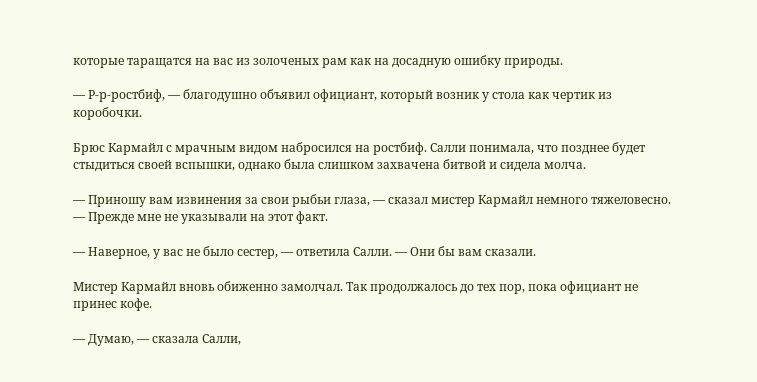которые таращатся на вас из золоченых рам как на досадную ошибку природы.

— Р-р-ростбиф, — благодушно объявил официант, который возник у стола как чертик из коробочки.

Брюс Кармайл с мрачным видом набросился на ростбиф. Салли понимала, что позднее будет стыдиться своей вспышки, однако была слишком захвачена битвой и сидела молча.

— Приношу вам извинения за свои рыбьи глаза, — сказал мистер Кармайл немного тяжеловесно. — Прежде мне не указывали на этот факт.

— Наверное, у вас не было сестер, — ответила Салли. — Они бы вам сказали.

Мистер Кармайл вновь обиженно замолчал. Так продолжалось до тех пор, пока официант не принес кофе.

— Думаю, — сказала Салли,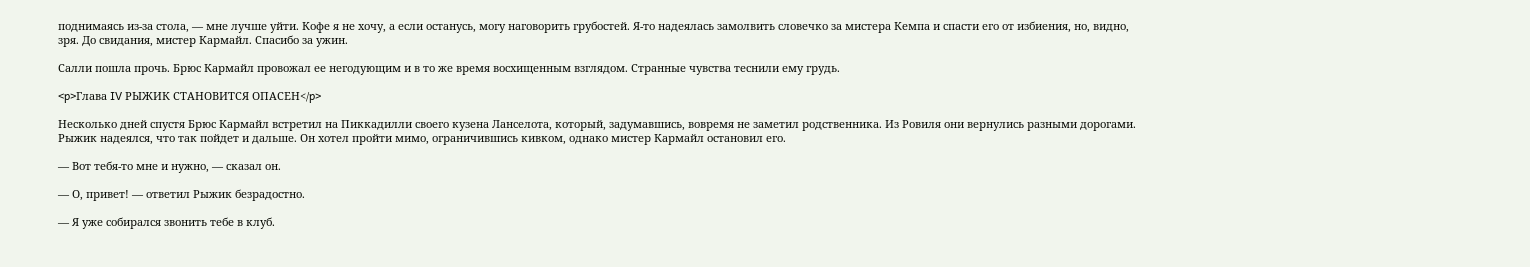поднимаясь из-за стола, — мне лучше уйти. Кофе я не хочу, а если останусь, могу наговорить грубостей. Я-то надеялась замолвить словечко за мистера Кемпа и спасти его от избиения, но, видно, зря. До свидания, мистер Кармайл. Спасибо за ужин.

Салли пошла прочь. Брюс Кармайл провожал ее негодующим и в то же время восхищенным взглядом. Странные чувства теснили ему грудь.

<p>Глава IV РЫЖИК СТАНОВИТСЯ ОПАСЕН</p>

Несколько дней спустя Брюс Кармайл встретил на Пиккадилли своего кузена Ланселота, который, задумавшись, вовремя не заметил родственника. Из Ровиля они вернулись разными дорогами. Рыжик надеялся, что так пойдет и дальше. Он хотел пройти мимо, ограничившись кивком, однако мистер Кармайл остановил его.

— Вот тебя-то мне и нужно, — сказал он.

— О, привет! — ответил Рыжик безрадостно.

— Я уже собирался звонить тебе в клуб.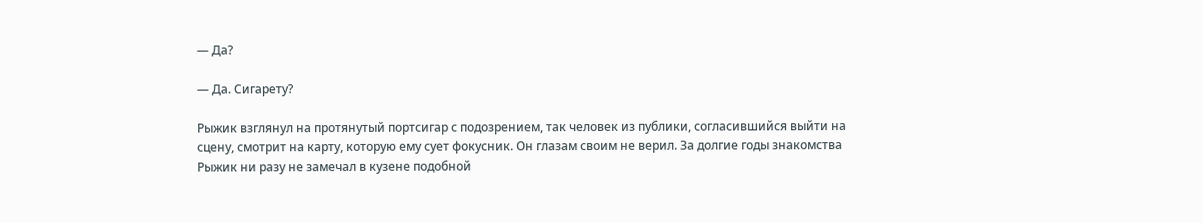— Да?

— Да. Сигарету?

Рыжик взглянул на протянутый портсигар с подозрением, так человек из публики, согласившийся выйти на сцену, смотрит на карту, которую ему сует фокусник. Он глазам своим не верил. За долгие годы знакомства Рыжик ни разу не замечал в кузене подобной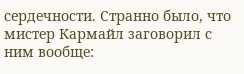сердечности. Странно было, что мистер Кармайл заговорил с ним вообще: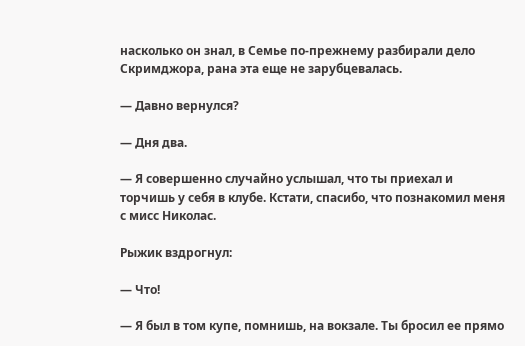насколько он знал, в Семье по-прежнему разбирали дело Скримджора, рана эта еще не зарубцевалась.

— Давно вернулся?

— Дня два.

— Я совершенно случайно услышал, что ты приехал и торчишь у себя в клубе. Кстати, спасибо, что познакомил меня с мисс Николас.

Рыжик вздрогнул:

— Что!

— Я был в том купе, помнишь, на вокзале. Ты бросил ее прямо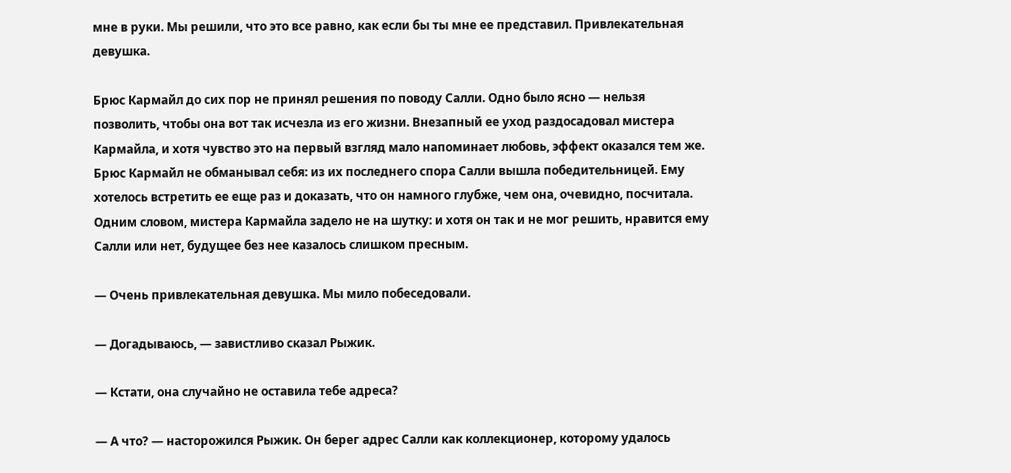мне в руки. Мы решили, что это все равно, как если бы ты мне ее представил. Привлекательная девушка.

Брюс Кармайл до сих пор не принял решения по поводу Салли. Одно было ясно — нельзя позволить, чтобы она вот так исчезла из его жизни. Внезапный ее уход раздосадовал мистера Кармайла, и хотя чувство это на первый взгляд мало напоминает любовь, эффект оказался тем же. Брюс Кармайл не обманывал себя: из их последнего спора Салли вышла победительницей. Ему хотелось встретить ее еще раз и доказать, что он намного глубже, чем она, очевидно, посчитала. Одним словом, мистера Кармайла задело не на шутку: и хотя он так и не мог решить, нравится ему Салли или нет, будущее без нее казалось слишком пресным.

— Очень привлекательная девушка. Мы мило побеседовали.

— Догадываюсь, — завистливо сказал Рыжик.

— Кстати, она случайно не оставила тебе адреса?

— А что? — насторожился Рыжик. Он берег адрес Салли как коллекционер, которому удалось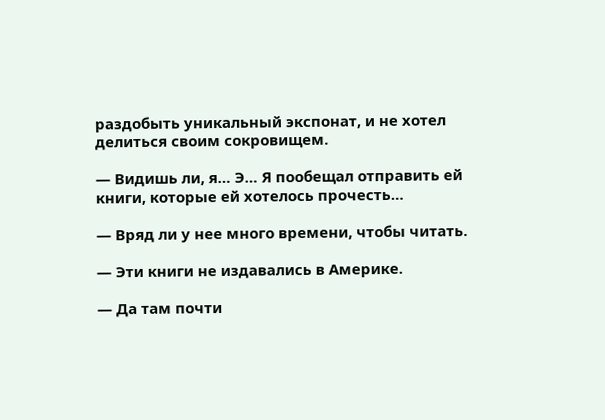раздобыть уникальный экспонат, и не хотел делиться своим сокровищем.

— Видишь ли, я… Э… Я пообещал отправить ей книги, которые ей хотелось прочесть…

— Вряд ли у нее много времени, чтобы читать.

— Эти книги не издавались в Америке.

— Да там почти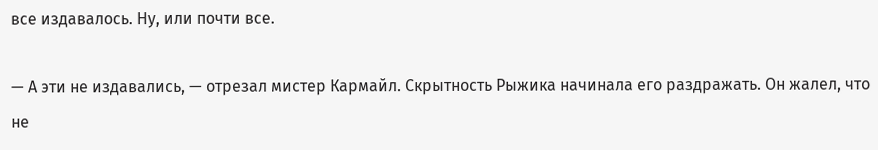все издавалось. Ну, или почти все.

— А эти не издавались, — отрезал мистер Кармайл. Скрытность Рыжика начинала его раздражать. Он жалел, что не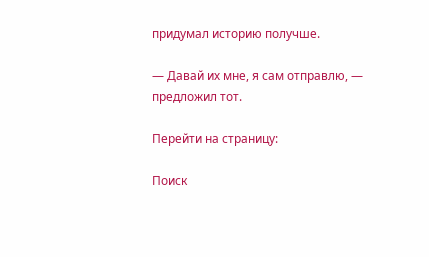придумал историю получше.

— Давай их мне, я сам отправлю, — предложил тот.

Перейти на страницу:

Поиск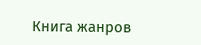Книга жанров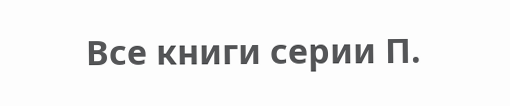Все книги серии П.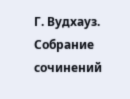Г. Вудхауз. Собрание сочинений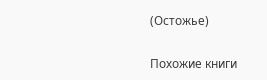(Остожье)

Похожие книги